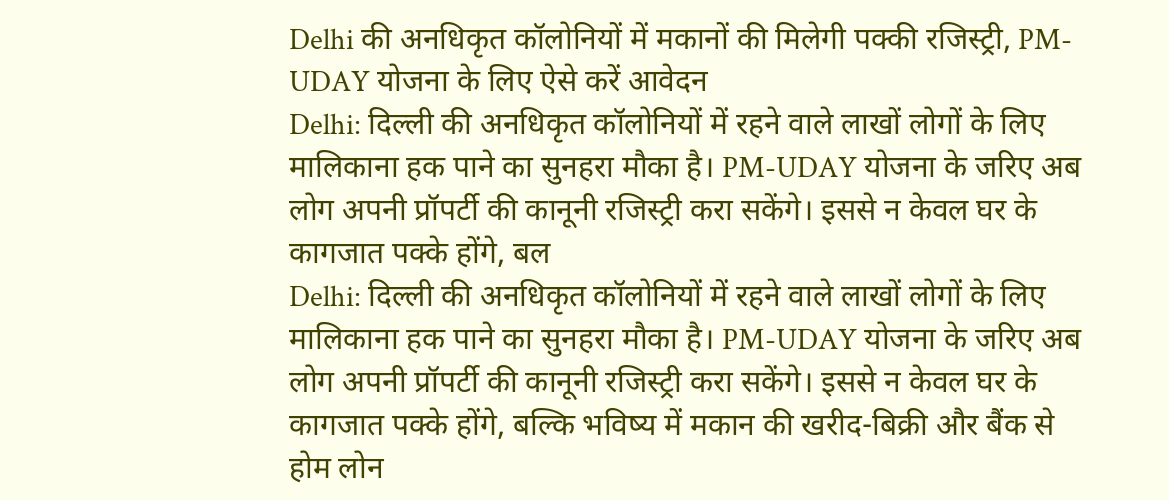Delhi की अनधिकृत कॉलोनियों में मकानों की मिलेगी पक्की रजिस्ट्री, PM-UDAY योजना के लिए ऐसे करें आवेदन
Delhi: दिल्ली की अनधिकृत कॉलोनियों में रहने वाले लाखों लोगों के लिए मालिकाना हक पाने का सुनहरा मौका है। PM-UDAY योजना के जरिए अब लोग अपनी प्रॉपर्टी की कानूनी रजिस्ट्री करा सकेंगे। इससे न केवल घर के कागजात पक्के होंगे, बल
Delhi: दिल्ली की अनधिकृत कॉलोनियों में रहने वाले लाखों लोगों के लिए मालिकाना हक पाने का सुनहरा मौका है। PM-UDAY योजना के जरिए अब लोग अपनी प्रॉपर्टी की कानूनी रजिस्ट्री करा सकेंगे। इससे न केवल घर के कागजात पक्के होंगे, बल्कि भविष्य में मकान की खरीद-बिक्री और बैंक से होम लोन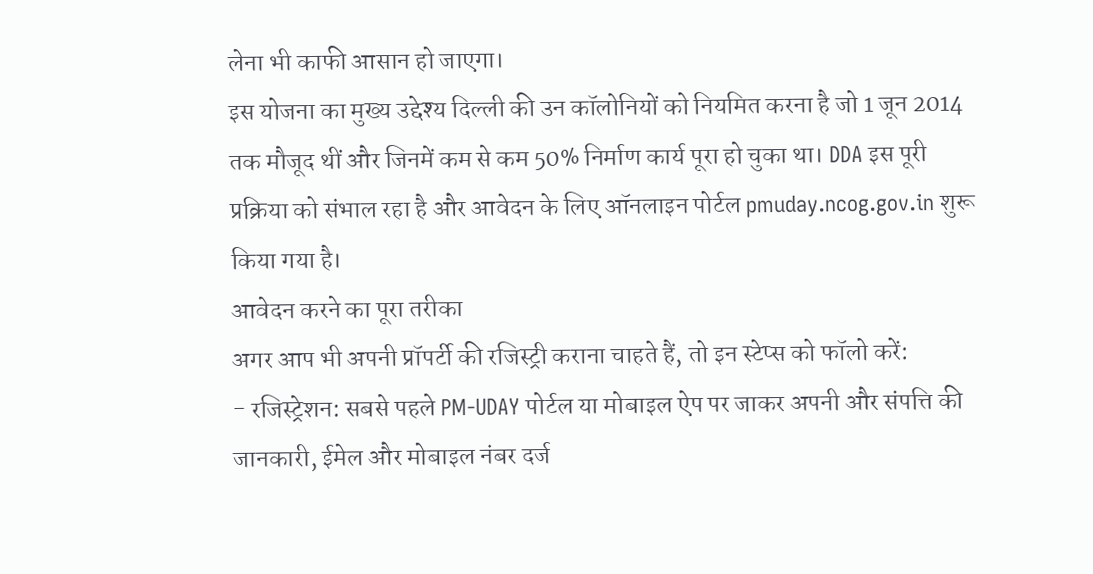लेना भी काफी आसान हो जाएगा।
इस योजना का मुख्य उद्देश्य दिल्ली की उन कॉलोनियों को नियमित करना है जो 1 जून 2014 तक मौजूद थीं और जिनमें कम से कम 50% निर्माण कार्य पूरा हो चुका था। DDA इस पूरी प्रक्रिया को संभाल रहा है और आवेदन के लिए ऑनलाइन पोर्टल pmuday.ncog.gov.in शुरू किया गया है।
आवेदन करने का पूरा तरीका
अगर आप भी अपनी प्रॉपर्टी की रजिस्ट्री कराना चाहते हैं, तो इन स्टेप्स को फॉलो करें:
- रजिस्ट्रेशन: सबसे पहले PM-UDAY पोर्टल या मोबाइल ऐप पर जाकर अपनी और संपत्ति की जानकारी, ईमेल और मोबाइल नंबर दर्ज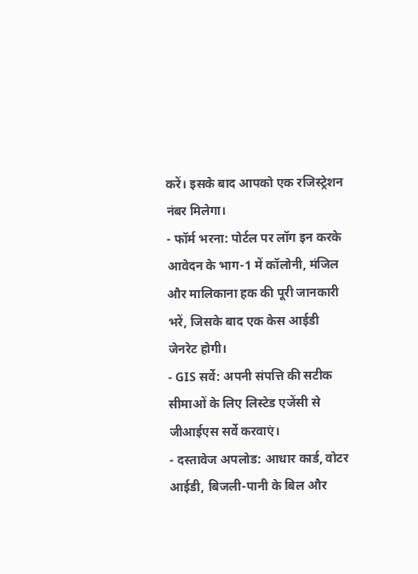करें। इसके बाद आपको एक रजिस्ट्रेशन नंबर मिलेगा।
- फॉर्म भरना: पोर्टल पर लॉग इन करके आवेदन के भाग-1 में कॉलोनी, मंजिल और मालिकाना हक की पूरी जानकारी भरें, जिसके बाद एक केस आईडी जेनरेट होगी।
- GIS सर्वे: अपनी संपत्ति की सटीक सीमाओं के लिए लिस्टेड एजेंसी से जीआईएस सर्वे करवाएं।
- दस्तावेज अपलोड: आधार कार्ड, वोटर आईडी, बिजली-पानी के बिल और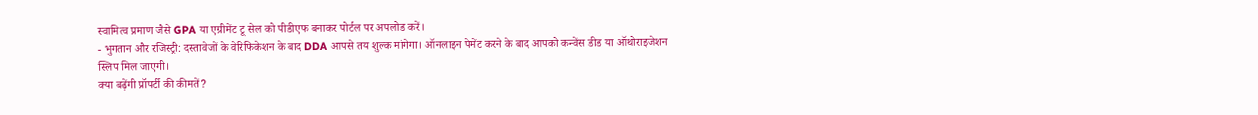स्वामित्व प्रमाण जैसे GPA या एग्रीमेंट टू सेल को पीडीएफ बनाकर पोर्टल पर अपलोड करें।
- भुगतान और रजिस्ट्री: दस्तावेजों के वेरिफिकेशन के बाद DDA आपसे तय शुल्क मांगेगा। ऑनलाइन पेमेंट करने के बाद आपको कन्वेंस डीड या ऑथोराइजेशन स्लिप मिल जाएगी।
क्या बढ़ेंगी प्रॉपर्टी की कीमतें?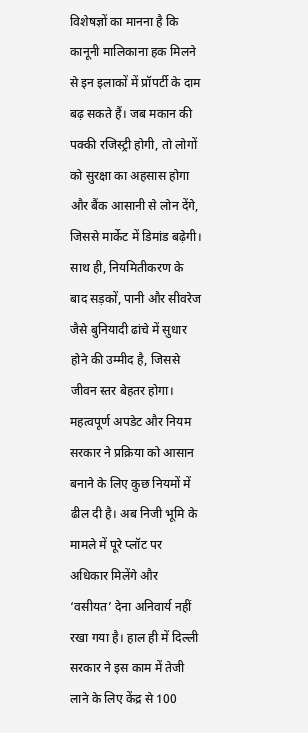विशेषज्ञों का मानना है कि कानूनी मालिकाना हक मिलने से इन इलाकों में प्रॉपर्टी के दाम बढ़ सकते हैं। जब मकान की पक्की रजिस्ट्री होगी, तो लोगों को सुरक्षा का अहसास होगा और बैंक आसानी से लोन देंगे, जिससे मार्केट में डिमांड बढ़ेगी। साथ ही, नियमितीकरण के बाद सड़कों, पानी और सीवरेज जैसे बुनियादी ढांचे में सुधार होने की उम्मीद है, जिससे जीवन स्तर बेहतर होगा।
महत्वपूर्ण अपडेट और नियम
सरकार ने प्रक्रिया को आसान बनाने के लिए कुछ नियमों में ढील दी है। अब निजी भूमि के मामले में पूरे प्लॉट पर अधिकार मिलेंगे और ‘वसीयत’ देना अनिवार्य नहीं रखा गया है। हाल ही में दिल्ली सरकार ने इस काम में तेजी लाने के लिए केंद्र से 100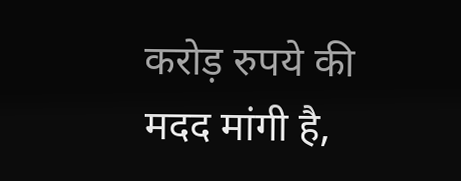करोड़ रुपये की मदद मांगी है,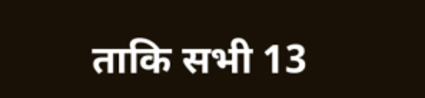ताकि सभी 13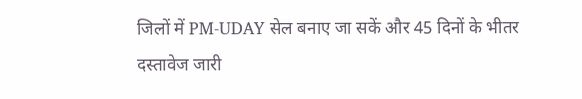जिलों में PM-UDAY सेल बनाए जा सकें और 45 दिनों के भीतर दस्तावेज जारी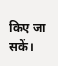किए जा सकें।